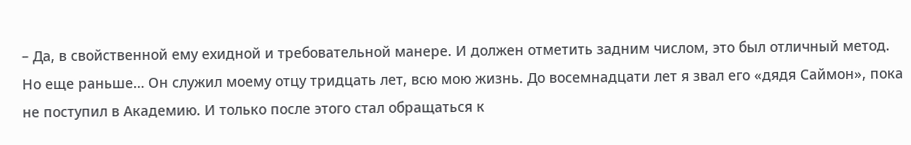– Да, в свойственной ему ехидной и требовательной манере. И должен отметить задним числом, это был отличный метод. Но еще раньше… Он служил моему отцу тридцать лет, всю мою жизнь. До восемнадцати лет я звал его «дядя Саймон», пока не поступил в Академию. И только после этого стал обращаться к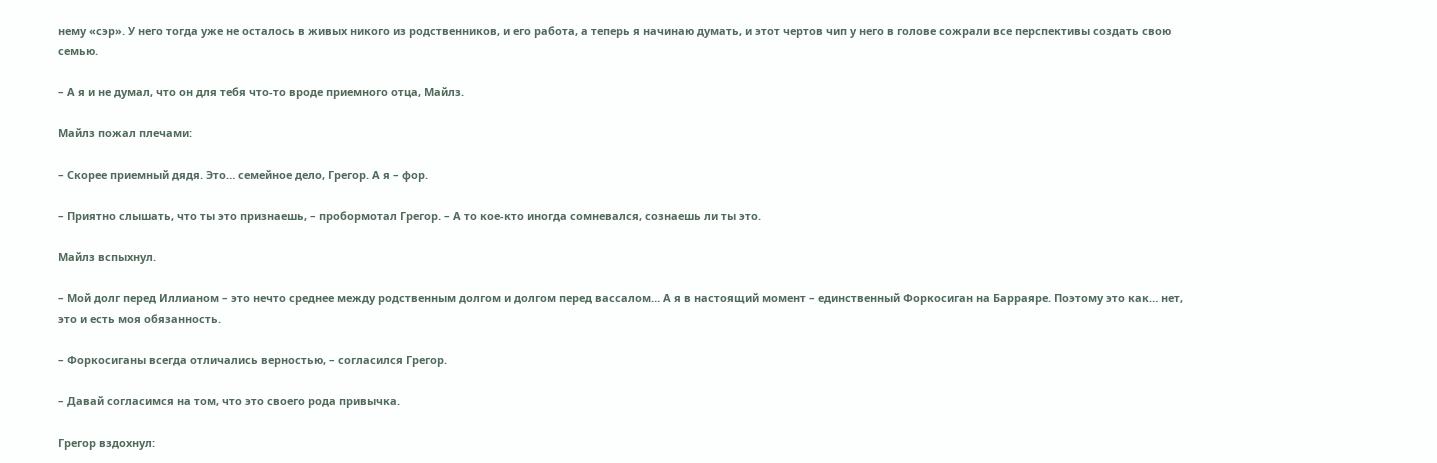нему «сэр». У него тогда уже не осталось в живых никого из родственников, и его работа, а теперь я начинаю думать, и этот чертов чип у него в голове сожрали все перспективы создать свою семью.

– А я и не думал, что он для тебя что-то вроде приемного отца, Майлз.

Майлз пожал плечами:

– Скорее приемный дядя. Это… семейное дело, Грегор. А я – фор.

– Приятно слышать, что ты это признаешь, – пробормотал Грегор. – А то кое-кто иногда сомневался, сознаешь ли ты это.

Майлз вспыхнул.

– Мой долг перед Иллианом – это нечто среднее между родственным долгом и долгом перед вассалом… А я в настоящий момент – единственный Форкосиган на Барраяре. Поэтому это как… нет, это и есть моя обязанность.

– Форкосиганы всегда отличались верностью, – согласился Грегор.

– Давай согласимся на том, что это своего рода привычка.

Грегор вздохнул: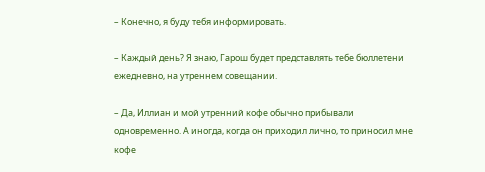– Конечно, я буду тебя информировать.

– Каждый день? Я знаю, Гарош будет представлять тебе бюллетени ежедневно, на утреннем совещании.

– Да, Иллиан и мой утренний кофе обычно прибывали одновременно. А иногда, когда он приходил лично, то приносил мне кофе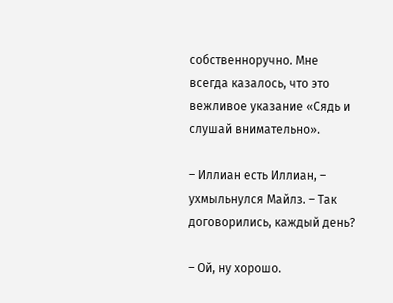собственноручно. Мне всегда казалось, что это вежливое указание «Сядь и слушай внимательно».

– Иллиан есть Иллиан, – ухмыльнулся Майлз. – Так договорились, каждый день?

– Ой, ну хорошо.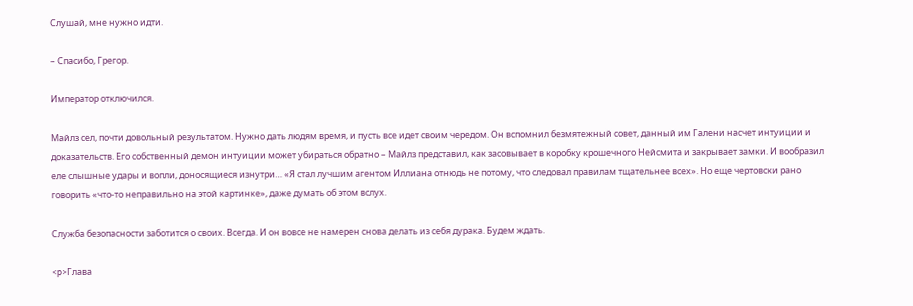Слушай, мне нужно идти.

– Спасибо, Грегор.

Император отключился.

Майлз сел, почти довольный результатом. Нужно дать людям время, и пусть все идет своим чередом. Он вспомнил безмятежный совет, данный им Галени насчет интуиции и доказательств. Его собственный демон интуиции может убираться обратно – Майлз представил, как засовывает в коробку крошечного Нейсмита и закрывает замки. И вообразил еле слышные удары и вопли, доносящиеся изнутри… «Я стал лучшим агентом Иллиана отнюдь не потому, что следовал правилам тщательнее всех». Но еще чертовски рано говорить «что-то неправильно на этой картинке», даже думать об этом вслух.

Служба безопасности заботится о своих. Всегда. И он вовсе не намерен снова делать из себя дурака. Будем ждать.

<p>Глава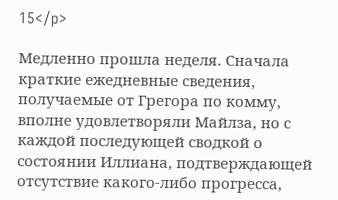15</p>

Медленно прошла неделя. Сначала краткие ежедневные сведения, получаемые от Грегора по комму, вполне удовлетворяли Майлза, но с каждой последующей сводкой о состоянии Иллиана, подтверждающей отсутствие какого-либо прогресса,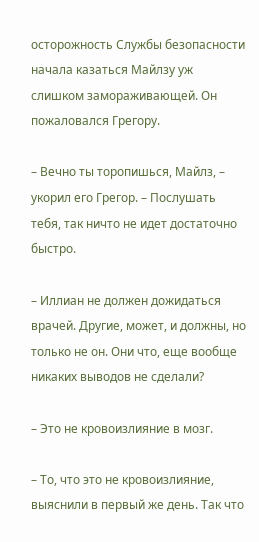осторожность Службы безопасности начала казаться Майлзу уж слишком замораживающей. Он пожаловался Грегору.

– Вечно ты торопишься, Майлз, – укорил его Грегор. – Послушать тебя, так ничто не идет достаточно быстро.

– Иллиан не должен дожидаться врачей. Другие, может, и должны, но только не он. Они что, еще вообще никаких выводов не сделали?

– Это не кровоизлияние в мозг.

– То, что это не кровоизлияние, выяснили в первый же день. Так что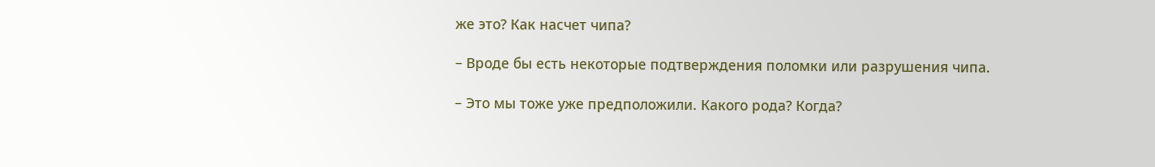же это? Как насчет чипа?

– Вроде бы есть некоторые подтверждения поломки или разрушения чипа.

– Это мы тоже уже предположили. Какого рода? Когда?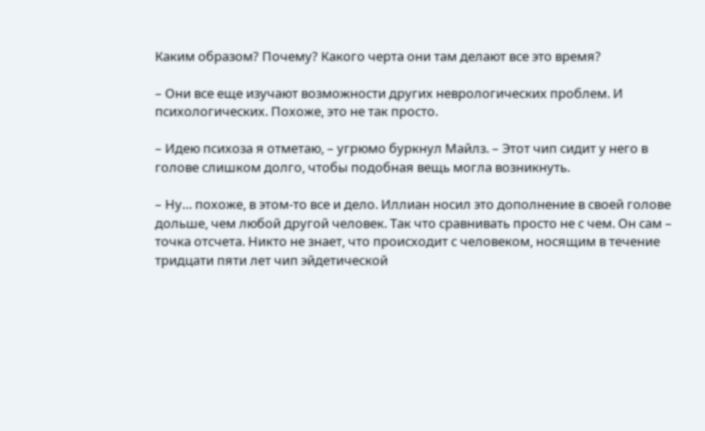Каким образом? Почему? Какого черта они там делают все это время?

– Они все еще изучают возможности других неврологических проблем. И психологических. Похоже, это не так просто.

– Идею психоза я отметаю, – угрюмо буркнул Майлз. – Этот чип сидит у него в голове слишком долго, чтобы подобная вещь могла возникнуть.

– Ну… похоже, в этом-то все и дело. Иллиан носил это дополнение в своей голове дольше, чем любой другой человек. Так что сравнивать просто не с чем. Он сам – точка отсчета. Никто не знает, что происходит с человеком, носящим в течение тридцати пяти лет чип эйдетической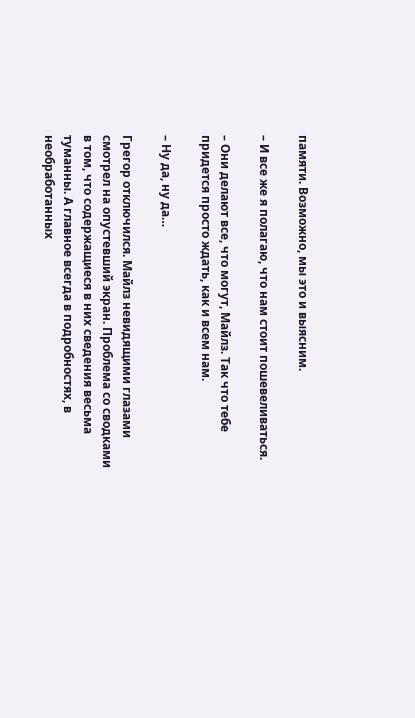памяти. Возможно, мы это и выясним.

– И все же я полагаю, что нам стоит пошевеливаться.

– Они делают все, что могут, Майлз. Так что тебе придется просто ждать, как и всем нам.

– Ну да, ну да…

Грегор отключился. Майлз невидящими глазами смотрел на опустевший экран. Проблема со сводками в том, что содержащиеся в них сведения весьма туманны. А главное всегда в подробностях, в необработанных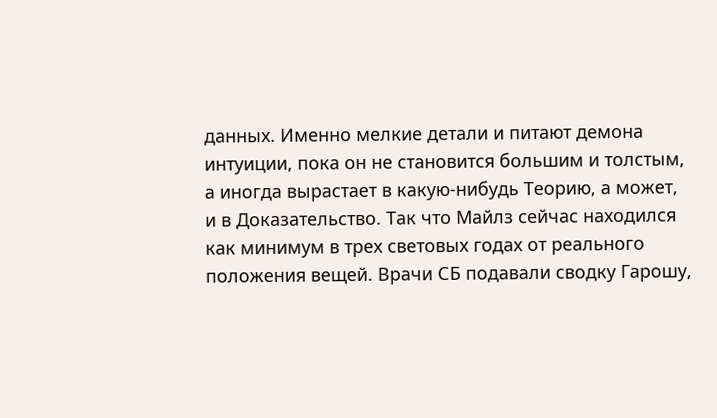данных. Именно мелкие детали и питают демона интуиции, пока он не становится большим и толстым, а иногда вырастает в какую-нибудь Теорию, а может, и в Доказательство. Так что Майлз сейчас находился как минимум в трех световых годах от реального положения вещей. Врачи СБ подавали сводку Гарошу,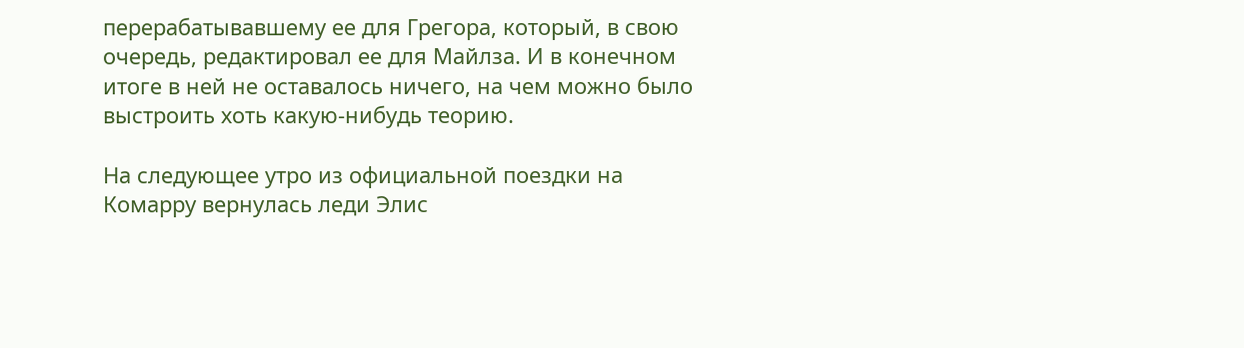перерабатывавшему ее для Грегора, который, в свою очередь, редактировал ее для Майлза. И в конечном итоге в ней не оставалось ничего, на чем можно было выстроить хоть какую-нибудь теорию.

На следующее утро из официальной поездки на Комарру вернулась леди Элис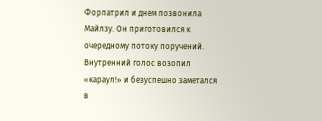Форпатрил и днем позвонила Майлзу. Он приготовился к очередному потоку поручений. Внутренний голос возопил «караул!» и безуспешно заметался в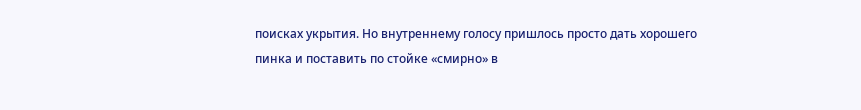поисках укрытия. Но внутреннему голосу пришлось просто дать хорошего пинка и поставить по стойке «смирно» в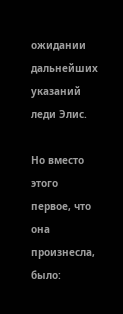ожидании дальнейших указаний леди Элис.

Но вместо этого первое, что она произнесла, было: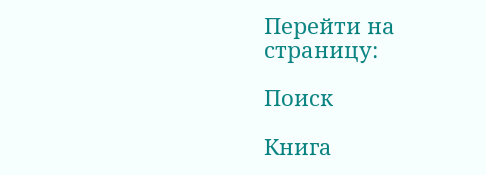Перейти на страницу:

Поиск

Книга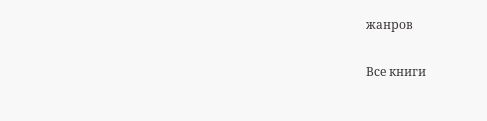жанров

Все книги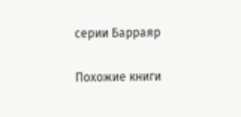серии Барраяр

Похожие книги